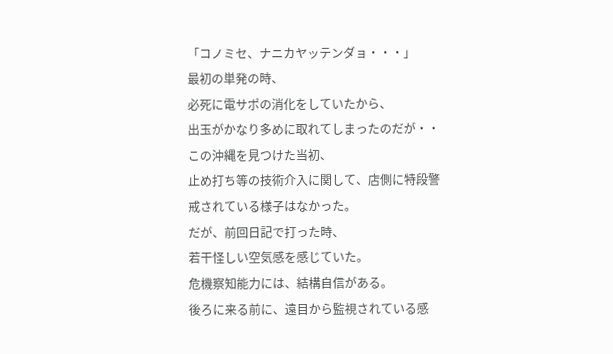「コノミセ、ナニカヤッテンダョ・・・」
最初の単発の時、
必死に電サポの消化をしていたから、
出玉がかなり多めに取れてしまったのだが・・
この沖縄を見つけた当初、
止め打ち等の技術介入に関して、店側に特段警戒されている様子はなかった。
だが、前回日記で打った時、
若干怪しい空気感を感じていた。
危機察知能力には、結構自信がある。
後ろに来る前に、遠目から監視されている感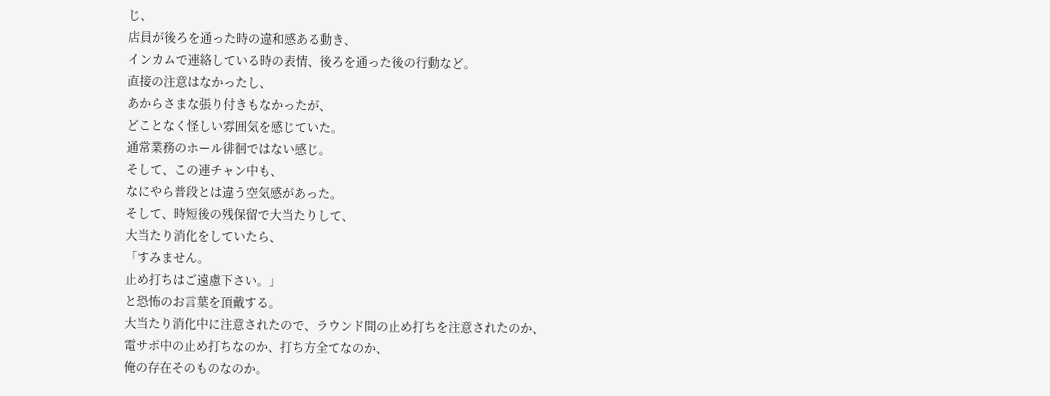じ、
店員が後ろを通った時の違和感ある動き、
インカムで連絡している時の表情、後ろを通った後の行動など。
直接の注意はなかったし、
あからさまな張り付きもなかったが、
どことなく怪しい雰囲気を感じていた。
通常業務のホール徘徊ではない感じ。
そして、この連チャン中も、
なにやら普段とは違う空気感があった。
そして、時短後の残保留で大当たりして、
大当たり消化をしていたら、
「すみません。
止め打ちはご遠慮下さい。」
と恐怖のお言葉を頂戴する。
大当たり消化中に注意されたので、ラウンド間の止め打ちを注意されたのか、
電サポ中の止め打ちなのか、打ち方全てなのか、
俺の存在そのものなのか。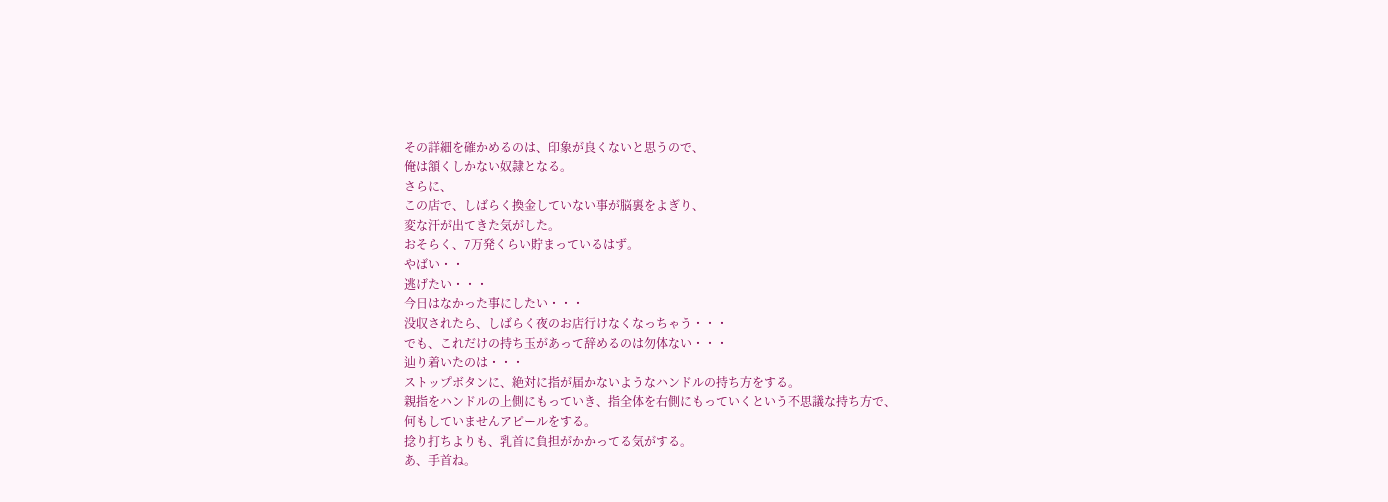その詳細を確かめるのは、印象が良くないと思うので、
俺は頷くしかない奴隷となる。
さらに、
この店で、しばらく換金していない事が脳裏をよぎり、
変な汗が出てきた気がした。
おそらく、7万発くらい貯まっているはず。
やばい・・
逃げたい・・・
今日はなかった事にしたい・・・
没収されたら、しばらく夜のお店行けなくなっちゃう・・・
でも、これだけの持ち玉があって辞めるのは勿体ない・・・
辿り着いたのは・・・
ストップボタンに、絶対に指が届かないようなハンドルの持ち方をする。
親指をハンドルの上側にもっていき、指全体を右側にもっていくという不思議な持ち方で、
何もしていませんアピールをする。
捻り打ちよりも、乳首に負担がかかってる気がする。
あ、手首ね。